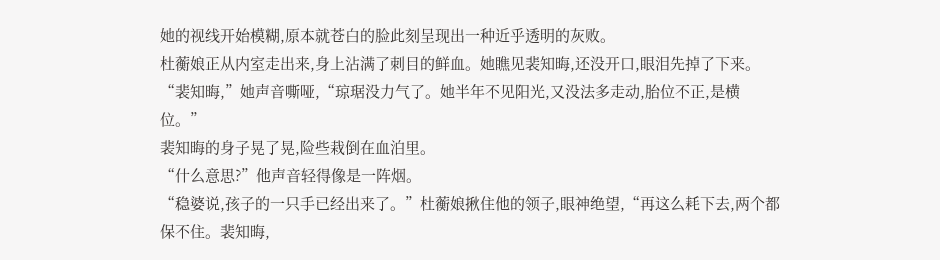她的视线开始模糊,原本就苍白的脸此刻呈现出一种近乎透明的灰败。
杜蘅娘正从内室走出来,身上沾满了刺目的鲜血。她瞧见裴知晦,还没开口,眼泪先掉了下来。
“裴知晦,”她声音嘶哑,“琼琚没力气了。她半年不见阳光,又没法多走动,胎位不正,是横位。”
裴知晦的身子晃了晃,险些栽倒在血泊里。
“什么意思?”他声音轻得像是一阵烟。
“稳婆说,孩子的一只手已经出来了。”杜蘅娘揪住他的领子,眼神绝望,“再这么耗下去,两个都保不住。裴知晦,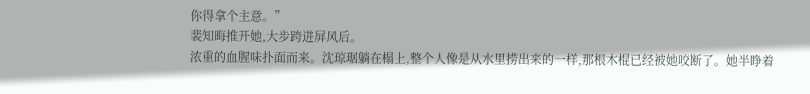你得拿个主意。”
裴知晦推开她,大步跨进屏风后。
浓重的血腥味扑面而来。沈琼琚躺在榻上,整个人像是从水里捞出来的一样,那根木棍已经被她咬断了。她半睁着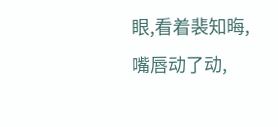眼,看着裴知晦,嘴唇动了动,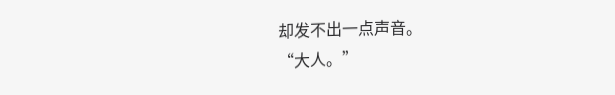却发不出一点声音。
“大人。”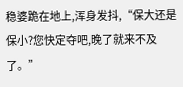稳婆跪在地上,浑身发抖,“保大还是保小?您快定夺吧,晚了就来不及了。”